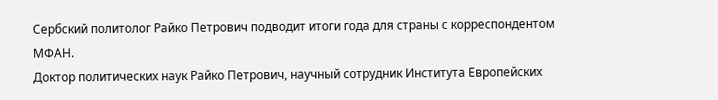Сербский политолог Райко Петрович подводит итоги года для страны с корреспондентом МФАН.
Доктор политических наук Райко Петрович, научный сотрудник Института Европейских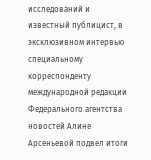исследований и известный публицист, в эксклюзивном интервью специальному корреспонденту международной редакции Федерального агентства новостей Алине Арсеньевой подвел итоги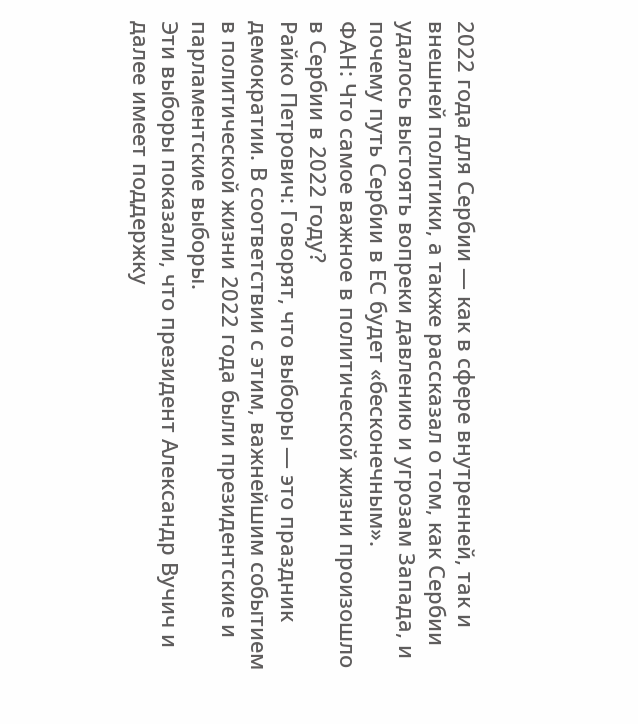2022 года для Сербии — как в сфере внутренней, так и внешней политики, а также рассказал о том, как Сербии удалось выстоять вопреки давлению и угрозам Запада, и почему путь Сербии в ЕС будет «бесконечным».
ФАН: Что самое важное в политической жизни произошло в Сербии в 2022 году?
Райко Петрович: Говорят, что выборы — это праздник демократии. В соответствии с этим, важнейшим событием в политической жизни 2022 года были президентские и парламентские выборы.
Эти выборы показали, что президент Александр Вучич и далее имеет поддержку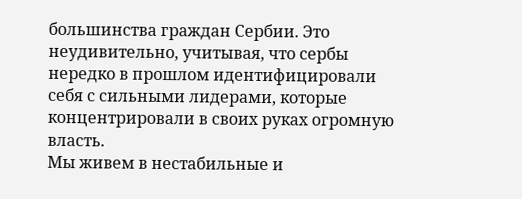большинства граждан Сербии. Это неудивительно, учитывая, что сербы нередко в прошлом идентифицировали себя с сильными лидерами, которые концентрировали в своих руках огромную власть.
Мы живем в нестабильные и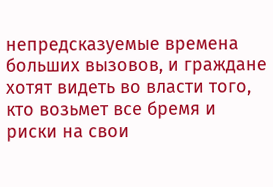непредсказуемые времена больших вызовов, и граждане хотят видеть во власти того, кто возьмет все бремя и риски на свои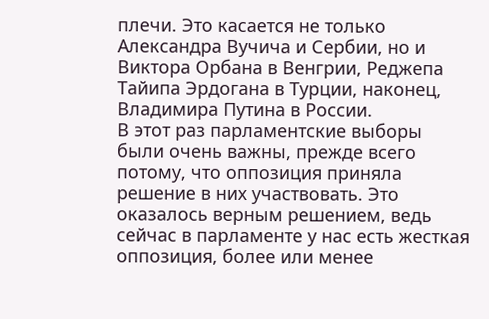плечи. Это касается не только Александра Вучича и Сербии, но и Виктора Орбана в Венгрии, Реджепа Тайипа Эрдогана в Турции, наконец, Владимира Путина в России.
В этот раз парламентские выборы были очень важны, прежде всего потому, что оппозиция приняла решение в них участвовать. Это оказалось верным решением, ведь сейчас в парламенте у нас есть жесткая оппозиция, более или менее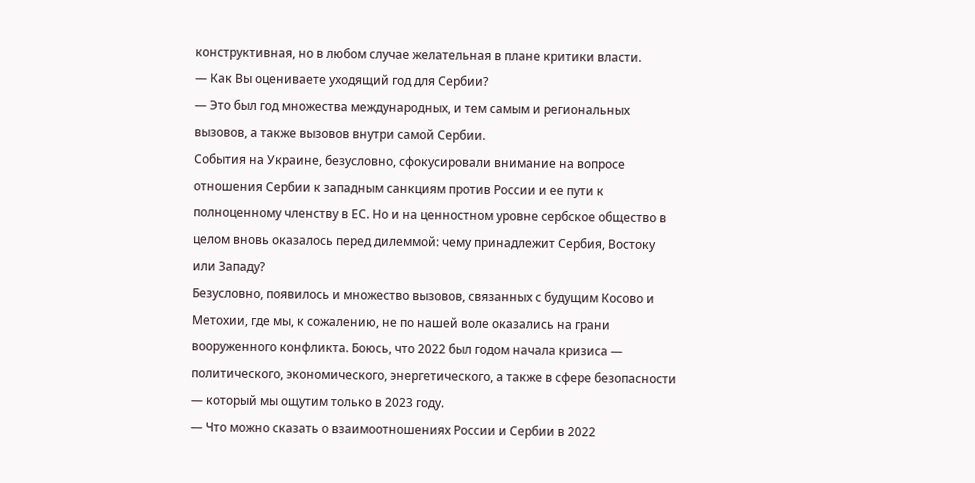конструктивная, но в любом случае желательная в плане критики власти.
— Как Вы оцениваете уходящий год для Сербии?
— Это был год множества международных, и тем самым и региональных вызовов, а также вызовов внутри самой Сербии.
События на Украине, безусловно, сфокусировали внимание на вопросе отношения Сербии к западным санкциям против России и ее пути к полноценному членству в ЕС. Но и на ценностном уровне сербское общество в целом вновь оказалось перед дилеммой: чему принадлежит Сербия, Востоку или Западу?
Безусловно, появилось и множество вызовов, связанных с будущим Косово и Метохии, где мы, к сожалению, не по нашей воле оказались на грани вооруженного конфликта. Боюсь, что 2022 был годом начала кризиса — политического, экономического, энергетического, а также в сфере безопасности — который мы ощутим только в 2023 году.
— Что можно сказать о взаимоотношениях России и Сербии в 2022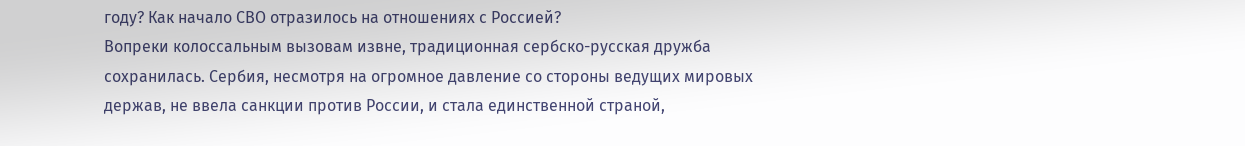году? Как начало СВО отразилось на отношениях с Россией?
Вопреки колоссальным вызовам извне, традиционная сербско-русская дружба сохранилась. Сербия, несмотря на огромное давление со стороны ведущих мировых держав, не ввела санкции против России, и стала единственной страной,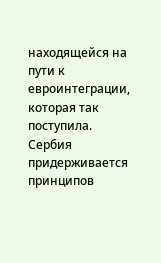находящейся на пути к евроинтеграции, которая так поступила.
Сербия придерживается принципов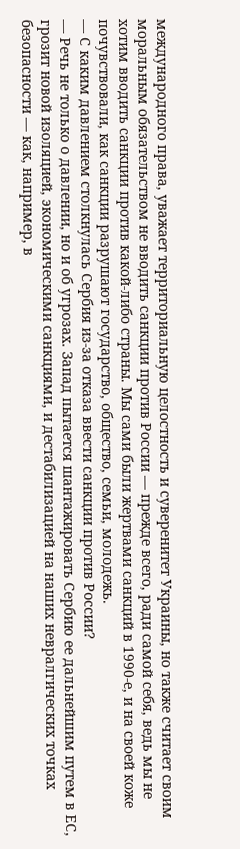международного права, уважает территориальную целостность и суверенитет Украины, но также считает своим моральным обязательством не вводить санкции против России — прежде всего, ради самой себя, ведь мы не хотим вводить санкции против какой-либо страны. Мы сами были жертвами санкций в 1990-е, и на своей коже почувствовали, как санкции разрушают государство, общество, семьи, молодежь.
— С каким давлением столкнулась Сербия из-за отказа ввести санкции против России?
— Речь не только о давлении, но и об угрозах. Запад пытается шантажировать Сербию ее дальнейшим путем в ЕС, грозит новой изоляцией, экономическими санкциями, и дестабилизацией на наших невралгических точках безопасности — как, например, в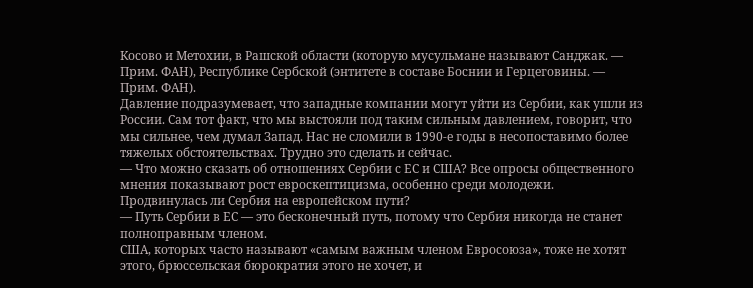Косово и Метохии, в Рашской области (которую мусульмане называют Санджак. — Прим. ФАН), Республике Сербской (энтитете в составе Боснии и Герцеговины. — Прим. ФАН).
Давление подразумевает, что западные компании могут уйти из Сербии, как ушли из России. Сам тот факт, что мы выстояли под таким сильным давлением, говорит, что мы сильнее, чем думал Запад. Нас не сломили в 1990-е годы в несопоставимо более тяжелых обстоятельствах. Трудно это сделать и сейчас.
— Что можно сказать об отношениях Сербии с ЕС и США? Все опросы общественного мнения показывают рост евроскептицизма, особенно среди молодежи. Продвинулась ли Сербия на европейском пути?
— Путь Сербии в ЕС — это бесконечный путь, потому что Сербия никогда не станет полноправным членом.
США, которых часто называют «самым важным членом Евросоюза», тоже не хотят этого, брюссельская бюрократия этого не хочет, и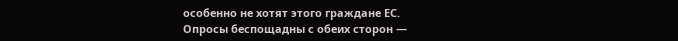особенно не хотят этого граждане ЕС.
Опросы беспощадны с обеих сторон —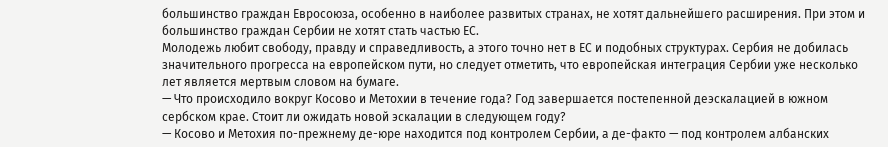большинство граждан Евросоюза, особенно в наиболее развитых странах, не хотят дальнейшего расширения. При этом и большинство граждан Сербии не хотят стать частью ЕС.
Молодежь любит свободу, правду и справедливость, а этого точно нет в ЕС и подобных структурах. Сербия не добилась значительного прогресса на европейском пути, но следует отметить, что европейская интеграция Сербии уже несколько лет является мертвым словом на бумаге.
— Что происходило вокруг Косово и Метохии в течение года? Год завершается постепенной деэскалацией в южном сербском крае. Стоит ли ожидать новой эскалации в следующем году?
— Косово и Метохия по-прежнему де-юре находится под контролем Сербии, а де-факто — под контролем албанских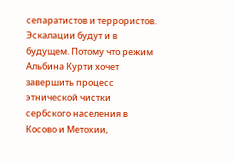сепаратистов и террористов.
Эскалации будут и в будущем. Потому что режим Альбина Курти хочет завершить процесс этнической чистки сербского населения в Косово и Метохии,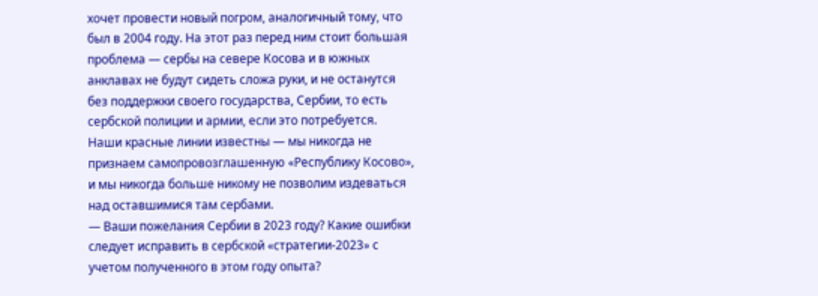хочет провести новый погром, аналогичный тому, что был в 2004 году. На этот раз перед ним стоит большая проблема — сербы на севере Косова и в южных анклавах не будут сидеть сложа руки, и не останутся без поддержки своего государства, Сербии, то есть сербской полиции и армии, если это потребуется.
Наши красные линии известны — мы никогда не признаем самопровозглашенную «Республику Косово», и мы никогда больше никому не позволим издеваться над оставшимися там сербами.
— Ваши пожелания Сербии в 2023 году? Какие ошибки следует исправить в сербской «стратегии-2023» с учетом полученного в этом году опыта?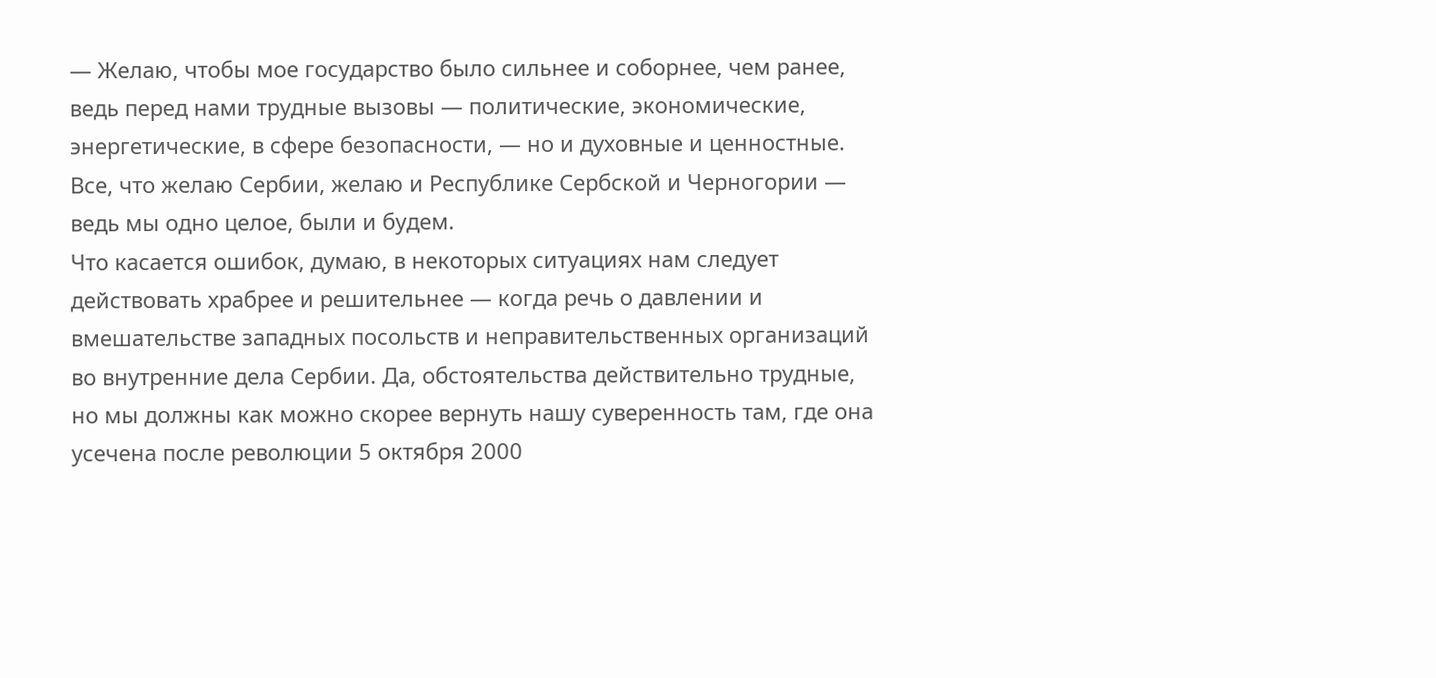— Желаю, чтобы мое государство было сильнее и соборнее, чем ранее, ведь перед нами трудные вызовы — политические, экономические, энергетические, в сфере безопасности, — но и духовные и ценностные. Все, что желаю Сербии, желаю и Республике Сербской и Черногории — ведь мы одно целое, были и будем.
Что касается ошибок, думаю, в некоторых ситуациях нам следует действовать храбрее и решительнее — когда речь о давлении и вмешательстве западных посольств и неправительственных организаций во внутренние дела Сербии. Да, обстоятельства действительно трудные, но мы должны как можно скорее вернуть нашу суверенность там, где она усечена после революции 5 октября 2000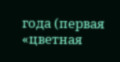года (первая «цветная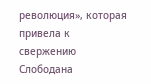революция», которая привела к свержению Слободана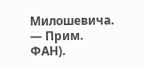Милошевича. — Прим. ФАН).